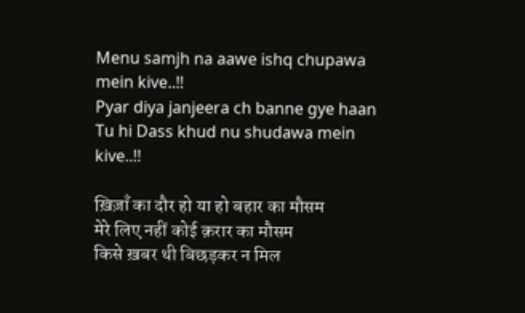Menu samjh na aawe ishq chupawa mein kive..!!
Pyar diya janjeera ch banne gye haan
Tu hi Dass khud nu shudawa mein kive..!!

ख़िज़ाँ का दौर हो या हो बहार का मौसम
मेरे लिए नहीं कोई क़रार का मौसम
किसे ख़बर थी बिछड़कर न मिल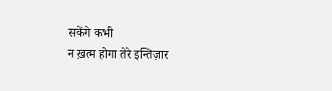सकेंगे कभी
न ख़त्म होगा तेरे इन्तिज़ार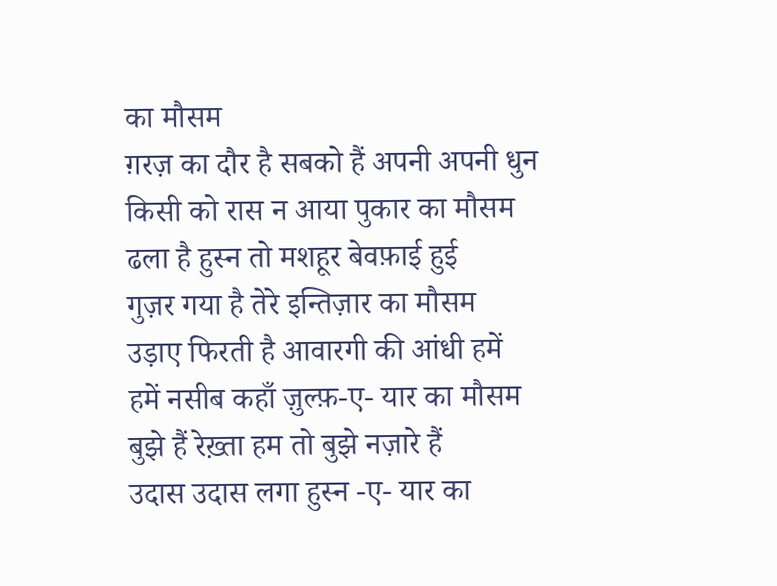का मौसम
ग़रज़ का दौर है सबको हैं अपनी अपनी धुन
किसी को रास न आया पुकार का मौसम
ढला है हुस्न तो मशहूर बेवफ़ाई हुई
गुज़र गया है तेरे इन्तिज़ार का मौसम
उड़ाए फिरती है आवारगी की आंधी हमें
हमें नसीब कहाँ ज़ुल्फ़-ए- यार का मौसम
बुझे हैं रेख़्ता हम तो बुझे नज़ारे हैं
उदास उदास लगा हुस्न -ए- यार का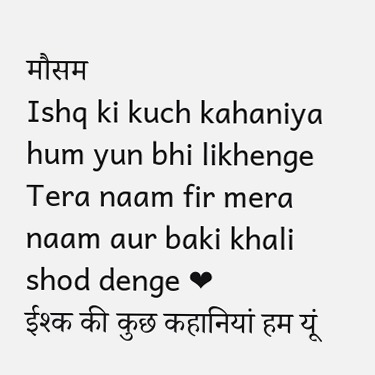मौसम
Ishq ki kuch kahaniya hum yun bhi likhenge
Tera naam fir mera naam aur baki khali shod denge ❤
ईश्क की कुछ कहानियां हम यूं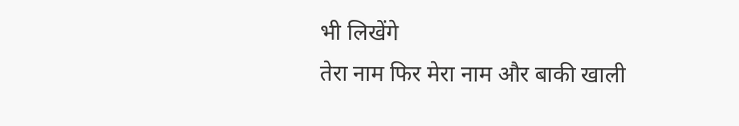भी लिखेंगे
तेरा नाम फिर मेरा नाम और बाकी खाली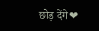छोड़ देंगे❤